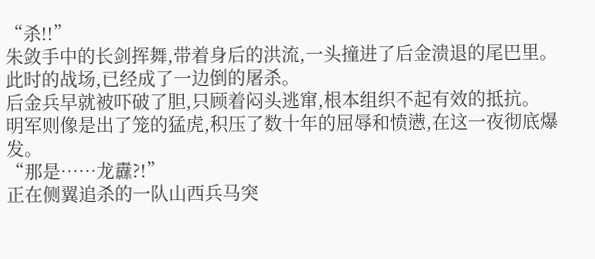“杀!!”
朱敛手中的长剑挥舞,带着身后的洪流,一头撞进了后金溃退的尾巴里。
此时的战场,已经成了一边倒的屠杀。
后金兵早就被吓破了胆,只顾着闷头逃窜,根本组织不起有效的抵抗。
明军则像是出了笼的猛虎,积压了数十年的屈辱和愤懑,在这一夜彻底爆发。
“那是……龙纛?!”
正在侧翼追杀的一队山西兵马突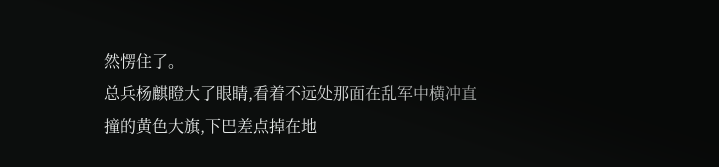然愣住了。
总兵杨麒瞪大了眼睛,看着不远处那面在乱军中横冲直撞的黄色大旗,下巴差点掉在地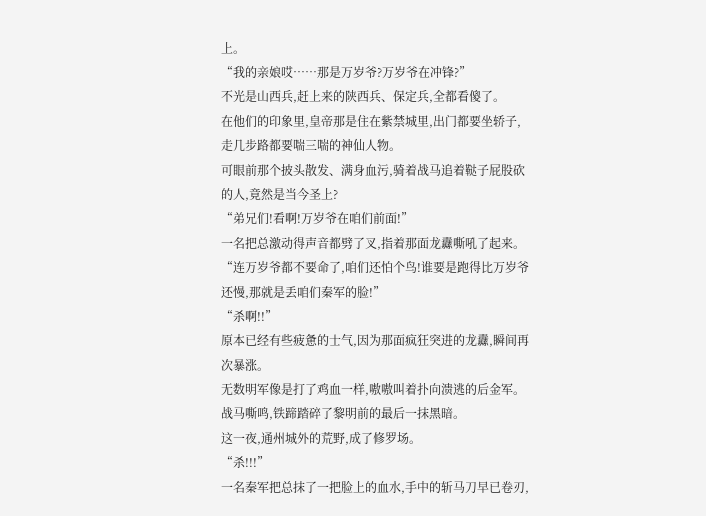上。
“我的亲娘哎……那是万岁爷?万岁爷在冲锋?”
不光是山西兵,赶上来的陕西兵、保定兵,全都看傻了。
在他们的印象里,皇帝那是住在紫禁城里,出门都要坐轿子,走几步路都要喘三喘的神仙人物。
可眼前那个披头散发、满身血污,骑着战马追着鞑子屁股砍的人,竟然是当今圣上?
“弟兄们!看啊!万岁爷在咱们前面!”
一名把总激动得声音都劈了叉,指着那面龙纛嘶吼了起来。
“连万岁爷都不要命了,咱们还怕个鸟!谁要是跑得比万岁爷还慢,那就是丢咱们秦军的脸!”
“杀啊!!”
原本已经有些疲惫的士气,因为那面疯狂突进的龙纛,瞬间再次暴涨。
无数明军像是打了鸡血一样,嗷嗷叫着扑向溃逃的后金军。
战马嘶鸣,铁蹄踏碎了黎明前的最后一抹黑暗。
这一夜,通州城外的荒野,成了修罗场。
“杀!!!”
一名秦军把总抹了一把脸上的血水,手中的斩马刀早已卷刃,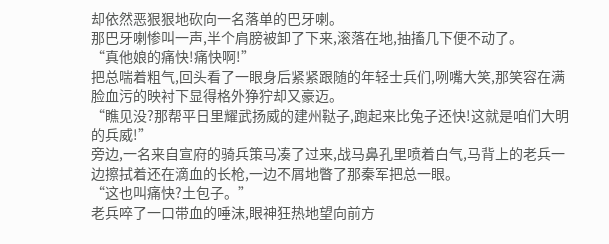却依然恶狠狠地砍向一名落单的巴牙喇。
那巴牙喇惨叫一声,半个肩膀被卸了下来,滚落在地,抽搐几下便不动了。
“真他娘的痛快!痛快啊!”
把总喘着粗气,回头看了一眼身后紧紧跟随的年轻士兵们,咧嘴大笑,那笑容在满脸血污的映衬下显得格外狰狞却又豪迈。
“瞧见没?那帮平日里耀武扬威的建州鞑子,跑起来比兔子还快!这就是咱们大明的兵威!”
旁边,一名来自宣府的骑兵策马凑了过来,战马鼻孔里喷着白气,马背上的老兵一边擦拭着还在滴血的长枪,一边不屑地瞥了那秦军把总一眼。
“这也叫痛快?土包子。”
老兵啐了一口带血的唾沫,眼神狂热地望向前方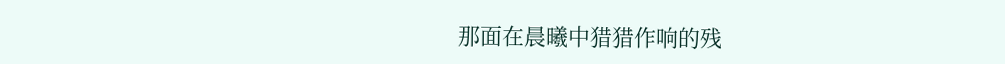那面在晨曦中猎猎作响的残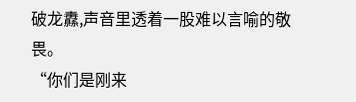破龙纛,声音里透着一股难以言喻的敬畏。
“你们是刚来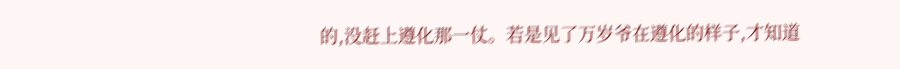的,没赶上遵化那一仗。若是见了万岁爷在遵化的样子,才知道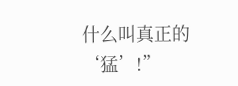什么叫真正的‘猛’!”